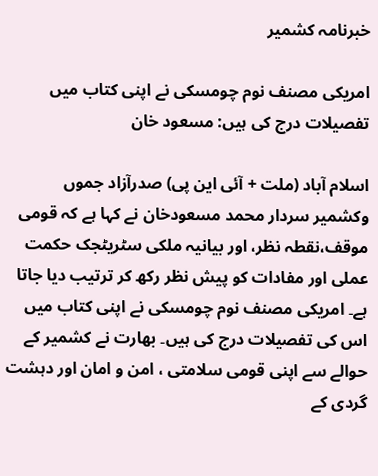خبرنامہ کشمیر

امریکی مصنف نوم چومسکی نے اپنی کتاب میں تفصیلات درج کی ہیں: مسعود خان

اسلام آباد (ملت + آئی این پی) صدرآزاد جموں وکشمیر سردار محمد مسعودخان نے کہا ہے کہ قومی موقف،نقطہ نظر، اور بیانیہ ملکی سٹریٹجک حکمت عملی اور مفادات کو پیش نظر رکھ کر ترتیب دیا جاتا ہے۔ امریکی مصنف نوم چومسکی نے اپنی کتاب میں اس کی تفصیلات درج کی ہیں۔ بھارت نے کشمیر کے حوالے سے اپنی قومی سلامتی ، امن و امان اور دہشت گردی کے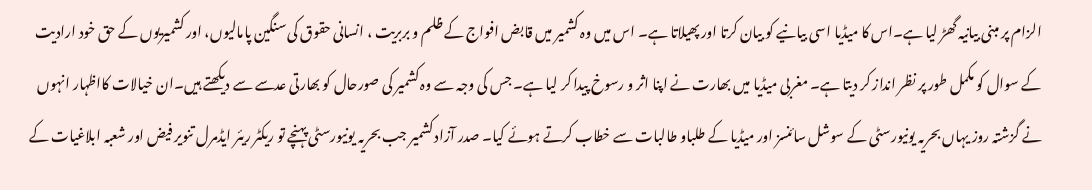الزام پر مبنی بیانیہ گھڑ لیا ہے۔اس کا میڈیا اسی بیانیے کو بیان کرتا اور پھیلاتا ہے۔ اس میں وہ کشمیر میں قابض افواج کے ظلم و بربریت ، انسانی حقوق کی سنگین پامالیوں، اور کشمیریوں کے حق خود ارادیت کے سوال کو مکمل طور پر نظر انداز کر دیتا ہے۔ مغربی میڈیا میں بھارت نے اپنا اثر و رسوخ پیدا کر لیا ہے۔ جس کی وجہ سے وہ کشمیر کی صورحال کو بھارتی عدسے سے دیکھتے ہیں۔ان خیالات کااظہار انہوں نے گزشتہ روز یہاں بحریہ یونیورسٹی کے سوشل سائنسز اور میڈیا کے طلباو طالبات سے خطاب کرتے ہوئے کیا۔ صدر آزاد کشمیر جب بحریہ یونیورسٹی پہنچے تو ریکٹر ریئر ایڈمرل تنویر فیض اور شعبہ ابلاغیات کے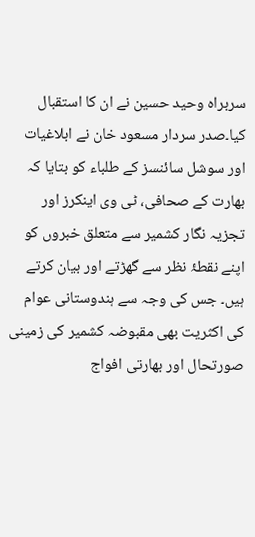سربراہ وحید حسین نے ان کا استقبال کیا۔صدر سردار مسعود خان نے ابلاغیات اور سوشل سائنسز کے طلباء کو بتایا کہ بھارت کے صحافی، ٹی وی اینکرز اور تجزیہ نگار کشمیر سے متعلق خبروں کو اپنے نقطۂ نظر سے گھڑتے اور بیان کرتے ہیں۔ جس کی وجہ سے ہندوستانی عوام کی اکثریت بھی مقبوضہ کشمیر کی زمینی صورتحال اور بھارتی افواج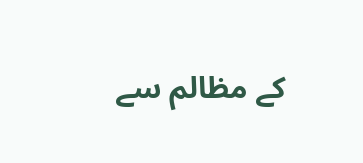کے مظالم سے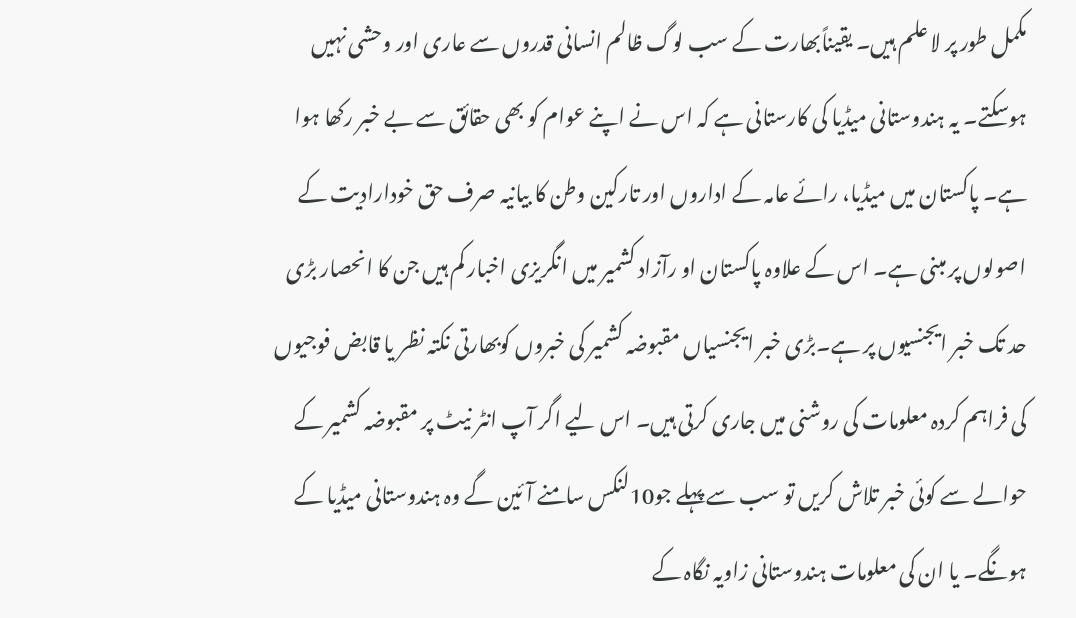مکمل طور پر لا علم ہیں۔ یقیناًبھارت کے سب لوگ ظالم انسانی قدروں سے عاری اور وحشی نہیں ہوسکتے۔ یہ ہندوستانی میڈیا کی کارستانی ہے کہ اس نے اپنے عوام کو بھی حقائق سے بے خبر رکھا ہوا ہے۔ پاکستان میں میڈیا، رائے عامہ کے اداروں اور تارکین وطن کا بیانیہ صرف حق خودارادیت کے اصولوں پر مبنی ہے۔ اس کے علاوہ پاکستان او رآزاد کشمیر میں انگریزی اخبار کم ہیں جن کا انحصار بڑی حد تک خبر ایجنسیوں پر ہے۔بڑی خبر ایجنسیاں مقبوضہ کشمیر کی خبروں کوبھارتی نکتہ نظر یا قابض فوجیوں کی فراہم کردہ معلومات کی روشنی میں جاری کرتی ہیں۔ اس لیے اگر آپ انٹر نیٹ پر مقبوضہ کشمیر کے حوالے سے کوئی خبر تلاش کریں تو سب سے پہلے جو10لنکس سامنے آئین گے وہ ہندوستانی میڈیا کے ہونگے۔ یا ان کی معلومات ہندوستانی زاویہ نگاہ کے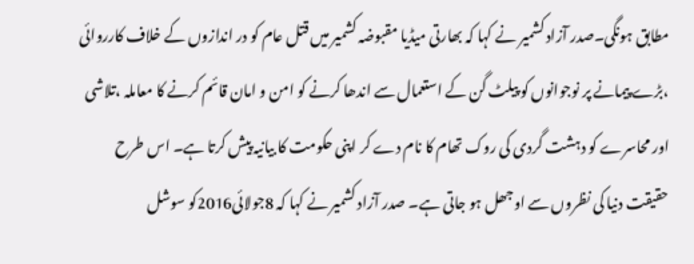مطابق ہونگی۔صدر آزاد کشمیر نے کہا کہ بھارتی میڈیا مقبوضہ کشمیر میں قتل عام کو در اندازوں کے خلاف کارروائی ،بڑے پیمانے پر نوجوانوں کو پیلٹ گن کے استعمال سے اندھا کرنے کو امن و امان قائم کرنے کا معاملہ ،تلاشی اور محاسرے کو دہشت گردی کی روک تھام کا نام دے کر اپنی حکومت کا بیانیہ پیش کرتا ہے۔ اس طرح حقیقت دنیا کی نظروں سے اوجھل ہو جاتی ہے۔ صدر آزاد کشمیر نے کہا کہ 8جولائی2016کو سوشل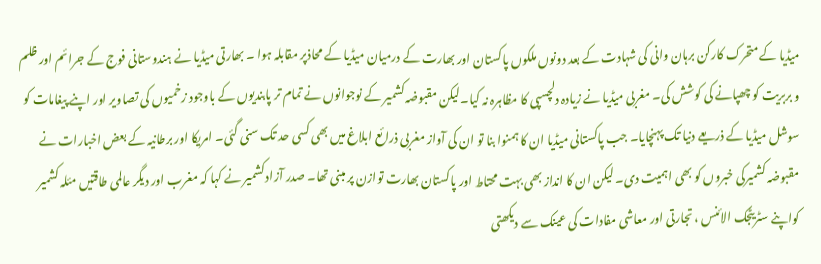میڈیا کے متحرک کارکن برہان وانی کی شہادت کے بعد دونوں ملکوں پاکستان اور بھارت کے درمیان میڈیا کے محاذپر مقابلہ ہوا ۔ بھارتی میڈیا نے ہندوستانی فوج کے جرائم اور ظلم و بربریت کو چھپانے کی کوشش کی۔ مغربی میڈیا نے زیادہ دلچسپی کا مظاہرہ نہ کیا۔لیکن مقبوضہ کشمیر کے نوجوانوں نے تمام تر پابندیوں کے باوجود زخمیوں کی تصاویر اور اپنے پیغامات کو سوشل میڈیا کے ذریعے دنیا تک پہنچایا۔ جب پاکستانی میڈیا ان کا ہمنوا بنا تو ان کی آواز مغربی ذرائع ابلاغ میں بھی کسی حد تک سنی گئی۔ امریکا اور برطانیہ کے بعض اخبارات نے مقبوضہ کشمیرکی خبروں کو بھی اہمیت دی۔ لیکن ان کا انداز بھی بہت محتاط اور پاکستان بھارت توازن پر مبنی تھا۔ صدر آزاد کشمیر نے کہا کہ مغرب اور دیگر عالمی طاقتیں مئلہ کشمیر کواپنے سٹریٹجک الائنس ، تجارتی اور معاشی مفادات کی عینک سے دیکھتی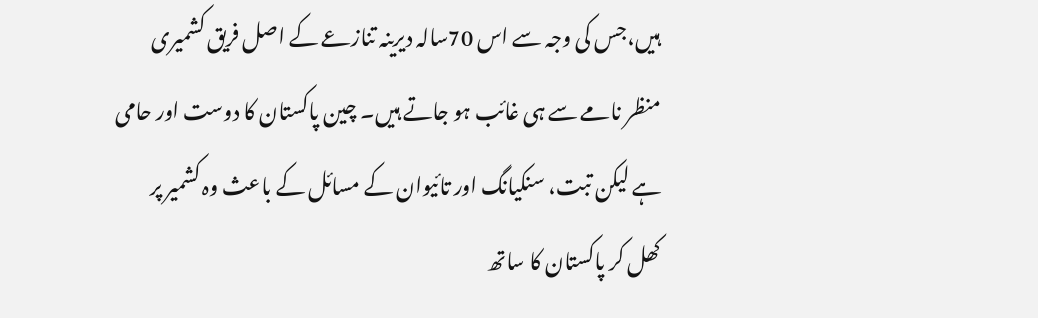ہیں،جس کی وجہ سے اس 70سالہ دیرینہ تنازعے کے اصل فریق کشمیری منظر نامے سے ہی غائب ہو جاتے ہیں۔ چین پاکستان کا دوست اور حامی ہے لیکن تبت، سنکیانگ اور تائیوان کے مسائل کے باعث وہ کشمیر پر کھل کر پاکستان کا ساتھ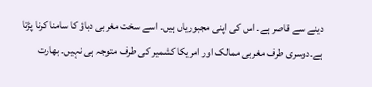دینے سے قاصر ہے۔ اس کی اپنی مجبوریاں ہیں۔ اسے سخت مغربی دباؤ کا سامنا کرنا پڑتا ہے۔دوسری طرف مغربی ممالک اور امریکا کشمیر کی طرف متوجہ ہی نہیں۔ بھارت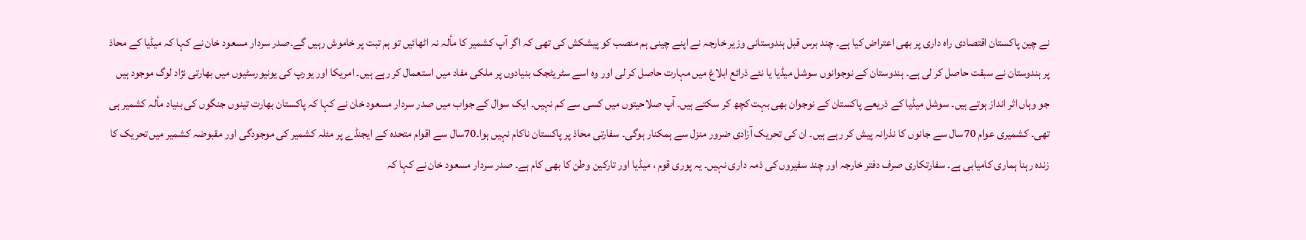نے چین پاکستان اقتصادی راہ داری پر بھی اعتراض کیا ہے۔ چند برس قبل ہندوستانی وزیر خارجہ نے اپنے چینی ہم منصب کو پیشکش کی تھی کہ اگر آپ کشمیر کا مألہ نہ اٹھائیں تو ہم تبت پر خاموش رہیں گے۔صدر سردار مسعود خان نے کہا کہ میڈیا کے محاذ پر ہندوستان نے سبقت حاصل کر لی ہے۔ ہندوستان کے نوجوانوں سوشل میڈیا یا نئے ذرائع ابلاغ میں مہارت حاصل کر لی اور وہ اسے سٹریٹجک بنیادوں پر ملکی مفاد میں استعمال کر رہے ہیں۔ امریکا اور یورپ کی یونیورسٹیوں میں بھارتی نژاد لوگ موجود ہیں جو وہاں اثر انداز ہوتے ہیں۔ سوشل میڈیا کے ذریعے پاکستان کے نوجوان بھی بہت کچھ کر سکتے ہیں۔ آپ صلاحیتوں میں کسی سے کم نہیں۔ ایک سوال کے جواب میں صدر سردار مسعود خان نے کہا کہ پاکستان بھارت تینوں جنگوں کی بنیاد مألہ کشمیر ہی تھی۔ کشمیری عوام 70سال سے جانوں کا نذرانہ پیش کر رہے ہیں۔ ان کی تحریک آزادی ضرور منزل سے ہمکنار ہوگی۔ سفارتی محاذ پر پاکستان ناکام نہیں ہوا۔70سال سے اقوام متحدہ کے ایجنڈے پر مئلہ کشمیر کی موجودگی اور مقبوضہ کشمیر میں تحریک کا زندہ رہنا ہماری کامیابی ہے۔ سفارتکاری صرف دفتر خارجہ اور چند سفیروں کی ذمہ داری نہیں۔ یہ پوری قوم ، میڈیا اور تارکین وطن کا بھی کام ہے۔ صدر سردار مسعود خان نے کہا کہ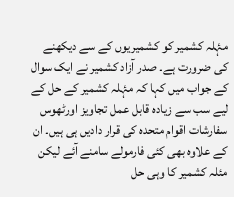مۂلہ کشمیر کو کشمیریوں کے سے دیکھنے کی ضرورت ہے۔ صدر آزاد کشمیر نے ایک سوال کے جواب میں کہا کہ مۂلہ کشمیر کے حل کے لیے سب سے زیادہ قابل عمل تجاویز اورٹھوس سفارشات اقوام متحدہ کی قرار دادیں ہی ہیں۔ ان کے علاوہ بھی کئی فارمولے سامنے آئے لیکن مئلہ کشمیر کا وہی حل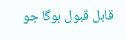قابل قبول ہوگا جو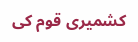کشمیری قوم کی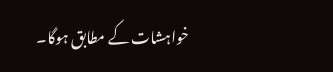خواہشات کے مطابق ہوگا۔